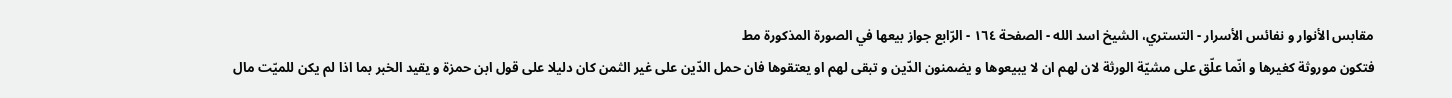مقابس الأنوار و نفائس الأسرار - التستري، الشيخ اسد الله - الصفحة ١٦٤ - الرّابع جواز بيعها في الصورة المذكورة مط
فتكون موروثة كغيرها و انّما علّق على مشيّة الورثة لان لهم ان لا يبيعوها و يضمنون الدّين و تبقى لهم او يعتقوها فان حمل الدّين على غير الثمن كان دليلا على قول ابن حمزة و يقيد الخبر بما اذا لم يكن للميّت مال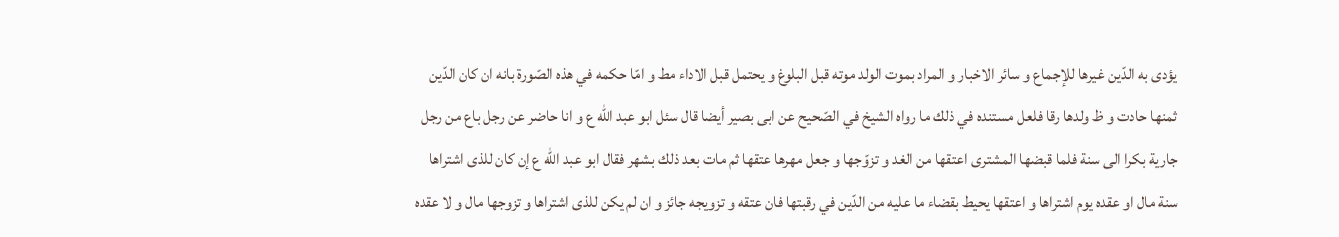يؤدى به الدّين غيرها للإجماع و سائر الاخبار و المراد بموت الولد موته قبل البلوغ و يحتمل قبل الاداء مط و امّا حكمه في هذه الصّورة بانه ان كان الدّين ثمنها حادت و ظ ولدها رقا فلعل مستنده في ذلك ما رواه الشيخ في الصّحيح عن ابى بصير أيضا قال سئل ابو عبد اللّه ع و انا حاضر عن رجل باع من رجل جارية بكرا الى سنة فلما قبضها المشترى اعتقها من الغد و تزوّجها و جعل مهرها عتقها ثم مات بعد ذلك بشهر فقال ابو عبد اللّه ع إن كان للذى اشتراها سنة مال او عقده يوم اشتراها و اعتقها يحيط بقضاء ما عليه من الدّين في رقبتها فان عتقه و تزويجه جائز و ان لم يكن للذى اشتراها و تزوجها مال و لا عقده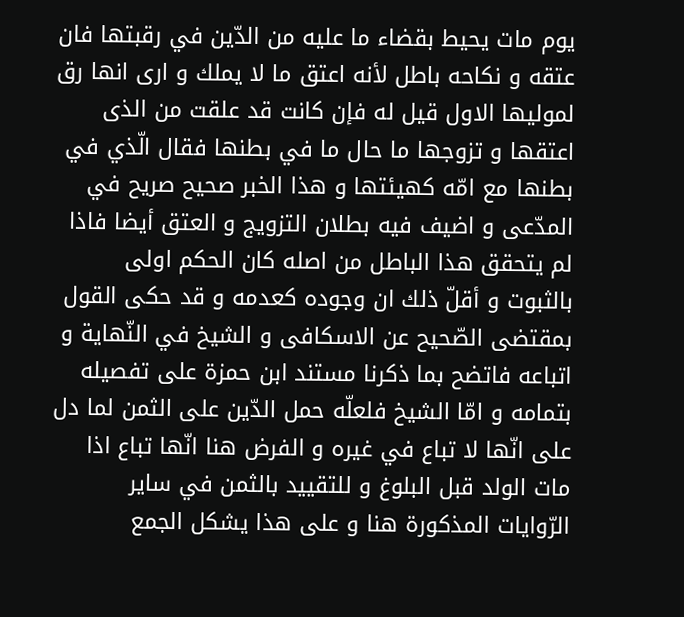يوم مات يحيط بقضاء ما عليه من الدّين في رقبتها فان عتقه و نكاحه باطل لأنه اعتق ما لا يملك و ارى انها رق لموليها الاول قيل له فإن كانت قد علقت من الذى اعتقها و تزوجها ما حال ما في بطنها فقال الّذي في بطنها مع امّه كهيئتها و هذا الخبر صحيح صريح في المدّعى و اضيف فيه بطلان التزويج و العتق أيضا فاذا لم يتحقق هذا الباطل من اصله كان الحكم اولى بالثبوت و أقلّ ذلك ان وجوده كعدمه و قد حكى القول بمقتضى الصّحيح عن الاسكافى و الشيخ في النّهاية و اتباعه فاتضح بما ذكرنا مستند ابن حمزة على تفصيله بتمامه و امّا الشيخ فلعلّه حمل الدّين على الثمن لما دل على انّها لا تباع في غيره و الفرض هنا انّها تباع اذا مات الولد قبل البلوغ و للتقييد بالثمن في ساير الرّوايات المذكورة هنا و على هذا يشكل الجمع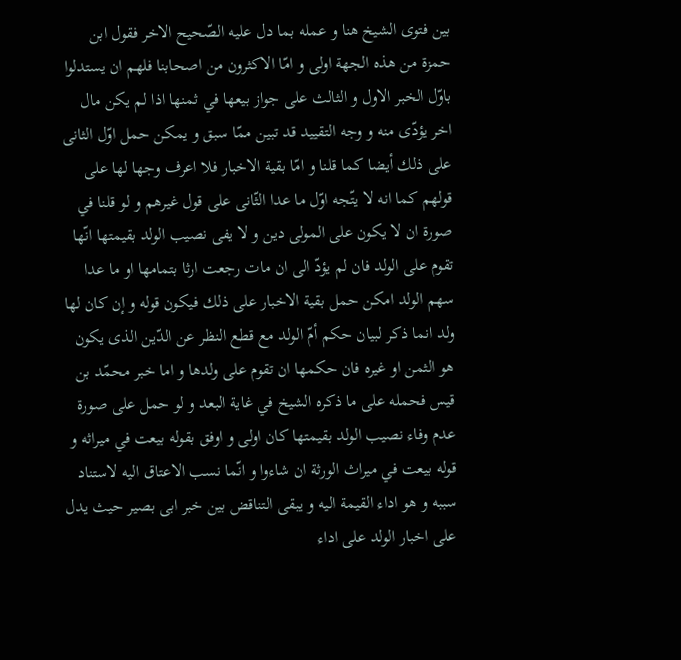بين فتوى الشيخ هنا و عمله بما دل عليه الصّحيح الاخر فقول ابن حمزة من هذه الجهة اولى و امّا الاكثرون من اصحابنا فلهم ان يستدلوا باوّل الخبر الاول و الثالث على جواز بيعها في ثمنها اذا لم يكن مال اخر يؤدّى منه و وجه التقييد قد تبين ممّا سبق و يمكن حمل اوّل الثانى على ذلك أيضا كما قلنا و امّا بقية الاخبار فلا اعرف وجها لها على قولهم كما انه لا يتّجه اوّل ما عدا الثّانى على قول غيرهم و لو قلنا في صورة ان لا يكون على المولى دين و لا يفى نصيب الولد بقيمتها انّها تقوم على الولد فان لم يؤدّ الى ان مات رجعت ارثا بتمامها او ما عدا سهم الولد امكن حمل بقية الاخبار على ذلك فيكون قوله و إن كان لها ولد انما ذكر لبيان حكم أمّ الولد مع قطع النظر عن الدّين الذى يكون هو الثمن او غيره فان حكمها ان تقوم على ولدها و اما خبر محمّد بن قيس فحمله على ما ذكره الشيخ في غاية البعد و لو حمل على صورة عدم وفاء نصيب الولد بقيمتها كان اولى و اوفق بقوله بيعت في ميراثه و قوله بيعت في ميراث الورثة ان شاءوا و انّما نسب الاعتاق اليه لاستناد سببه و هو اداء القيمة اليه و يبقى التناقض بين خبر ابى بصير حيث يدل على اخبار الولد على اداء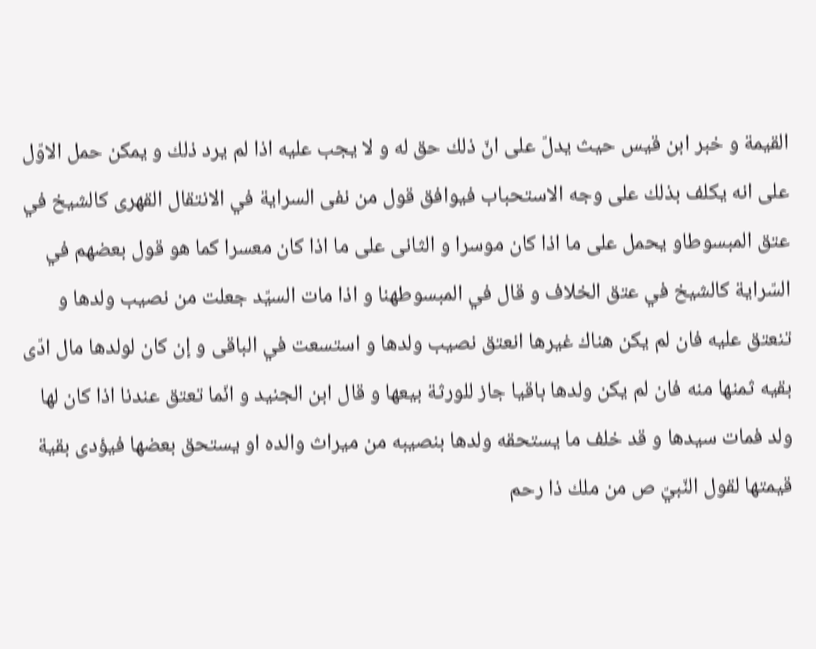القيمة و خبر ابن قيس حيث يدلّ على انّ ذلك حق له و لا يجب عليه اذا لم يرد ذلك و يمكن حمل الاوّل على انه يكلف بذلك على وجه الاستحباب فيوافق قول من نفى السراية في الانتقال القهرى كالشيخ في عتق المبسوطاو يحمل على ما اذا كان موسرا و الثانى على ما اذا كان معسرا كما هو قول بعضهم في السّراية كالشيخ في عتق الخلاف و قال في المبسوطهنا و اذا مات السيّد جعلت من نصيب ولدها و تنعتق عليه فان لم يكن هناك غيرها انعتق نصيب ولدها و استسعت في الباقى و إن كان لولدها مال ادّى بقيه ثمنها منه فان لم يكن ولدها باقيا جاز للورثة بيعها و قال ابن الجنيد و انّما تعتق عندنا اذا كان لها ولد فمات سيدها و قد خلف ما يستحقه ولدها بنصيبه من ميراث والده او يستحق بعضها فيؤدى بقية قيمتها لقول النّبيّ ص من ملك ذا رحم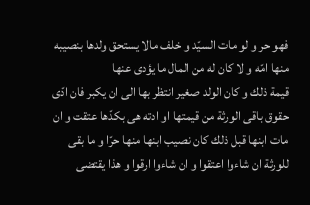فهو حر و لو مات السيّد و خلف مالا يستحق ولدها بنصيبه منها امّه و لا كان له من المال ما يؤدى عنها
قيمة ذلك و كان الولد صغير انتظر بها الى ان يكبر فان ادّى حقوق باقى الورثة من قيمتها او ادته هى بكدّها عتقت و ان مات ابنها قبل ذلك كان نصيب ابنها منها حرّا و ما بقى للورثة ان شاءوا اعتقوا و ان شاءوا ارقوا و هذا يقتضى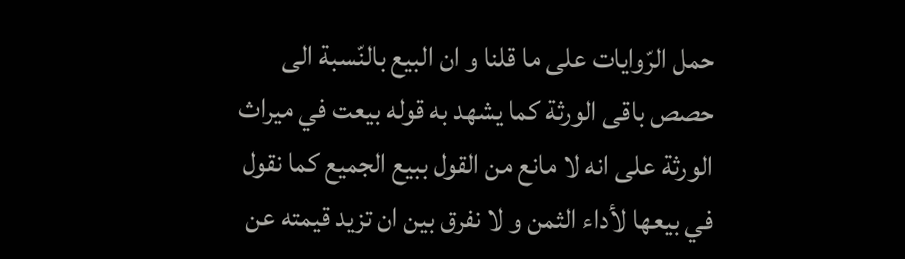حمل الرّوايات على ما قلنا و ان البيع بالنّسبة الى حصص باقى الورثة كما يشهد به قوله بيعت في ميراث الورثة على انه لا مانع من القول ببيع الجميع كما نقول في بيعها لأداء الثمن و لا نفرق بين ان تزيد قيمته عن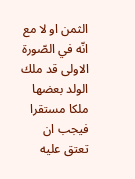الثمن او لا مع انّه في الصّورة الاولى قد ملك الولد بعضها ملكا مستقرا فيجب ان تعتق عليه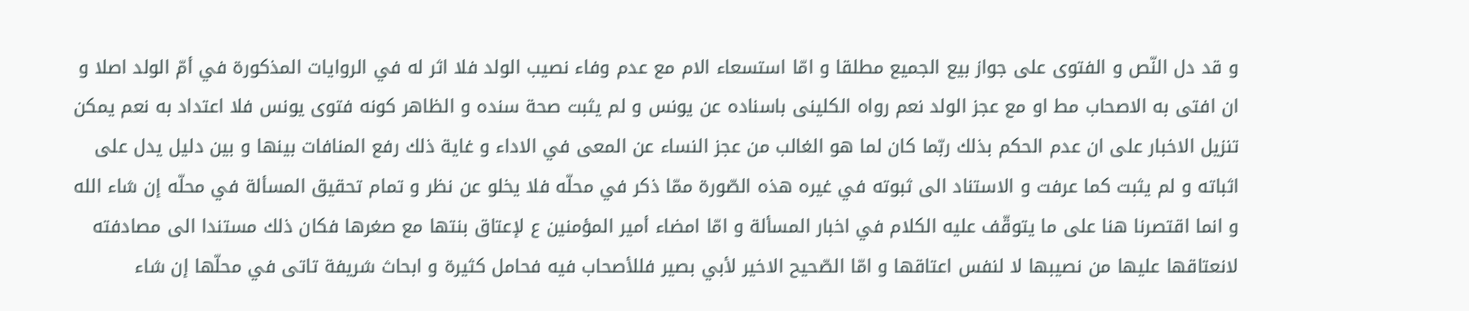و قد دل النّص و الفتوى على جواز بيع الجميع مطلقا و امّا استسعاء الام مع عدم وفاء نصيب الولد فلا اثر له في الروايات المذكورة في أمّ الولد اصلا و ان افتى به الاصحاب مط او مع عجز الولد نعم رواه الكلينى باسناده عن يونس و لم يثبت صحة سنده و الظاهر كونه فتوى يونس فلا اعتداد به نعم يمكن تنزيل الاخبار على ان عدم الحكم بذلك ربّما كان لما هو الغالب من عجز النساء عن المعى في الاداء و غاية ذلك رفع المنافات بينها و بين دليل يدل على اثباته و لم يثبت كما عرفت و الاستناد الى ثبوته في غيره هذه الصّورة ممّا ذكر في محلّه فلا يخلو عن نظر و تمام تحقيق المسألة في محلّه إن شاء الله و انما اقتصرنا هنا على ما يتوقّف عليه الكلام في اخبار المسألة و امّا امضاء أمير المؤمنين ع لإعتاق بنتها مع صغرها فكان ذلك مستندا الى مصادفته لانعتاقها عليها من نصيبها لا لنفس اعتاقها و امّا الصّحيح الاخير لأبي بصير فللأصحاب فيه فحامل كثيرة و ابحاث شريفة تاتى في محلّها إن شاء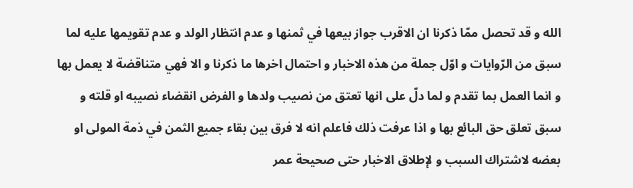الله و قد تحصل ممّا ذكرنا ان الاقرب جواز بيعها في ثمنها و عدم انتظار الولد و عدم تقويمها عليه لما سبق من الرّوايات و اوّل جملة من هذه الاخبار و احتمال اخرها ما ذكرنا و الا فهي متناقضة لا يعمل بها و انما العمل بما تقدم و لما دلّ على انها تعتق من نصيب ولدها و الفرض انقضاء نصيبه او قلته و سبق تعلق حق البائع بها و اذا عرفت ذلك فاعلم انه لا فرق بين بقاء جميع الثمن في ذمة المولى او بعضه لاشتراك السبب و لإطلاق الاخبار حتى صحيحة عمر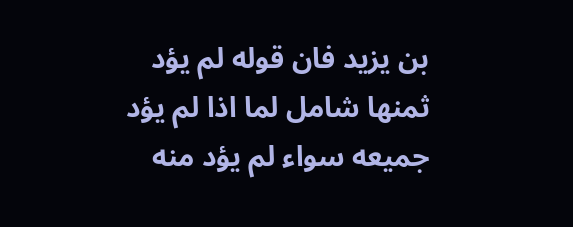بن يزيد فان قوله لم يؤد ثمنها شامل لما اذا لم يؤد جميعه سواء لم يؤد منه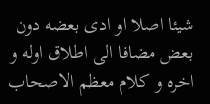شيئا اصلا او ادى بعضه دون بعض مضافا الى اطلاق اوله و اخره و كلام معظم الاصحاب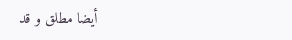أيضا مطلق و قد